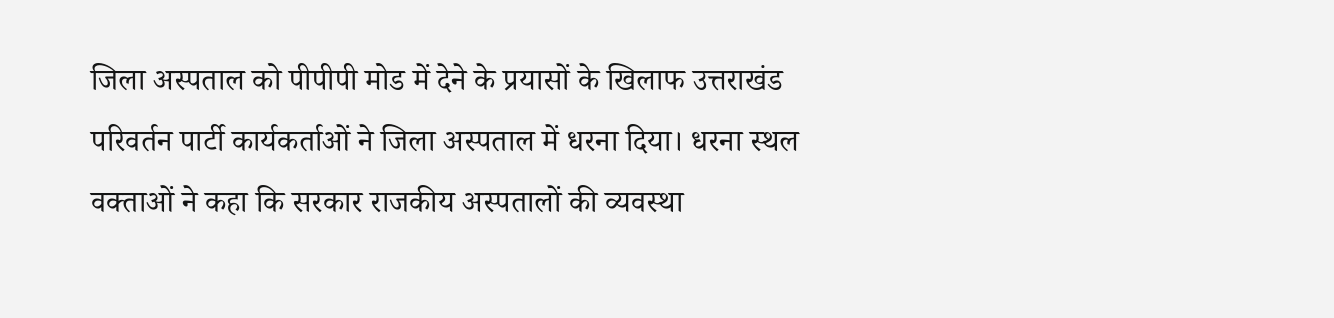जिला अस्पताल को पीपीपी मोड में देने के प्रयासों के खिलाफ उत्तराखंड परिवर्तन पार्टी कार्यकर्ताओं ने जिला अस्पताल में धरना दिया। धरना स्थल वक्ताओं ने कहा कि सरकार राजकीय अस्पतालों की व्यवस्था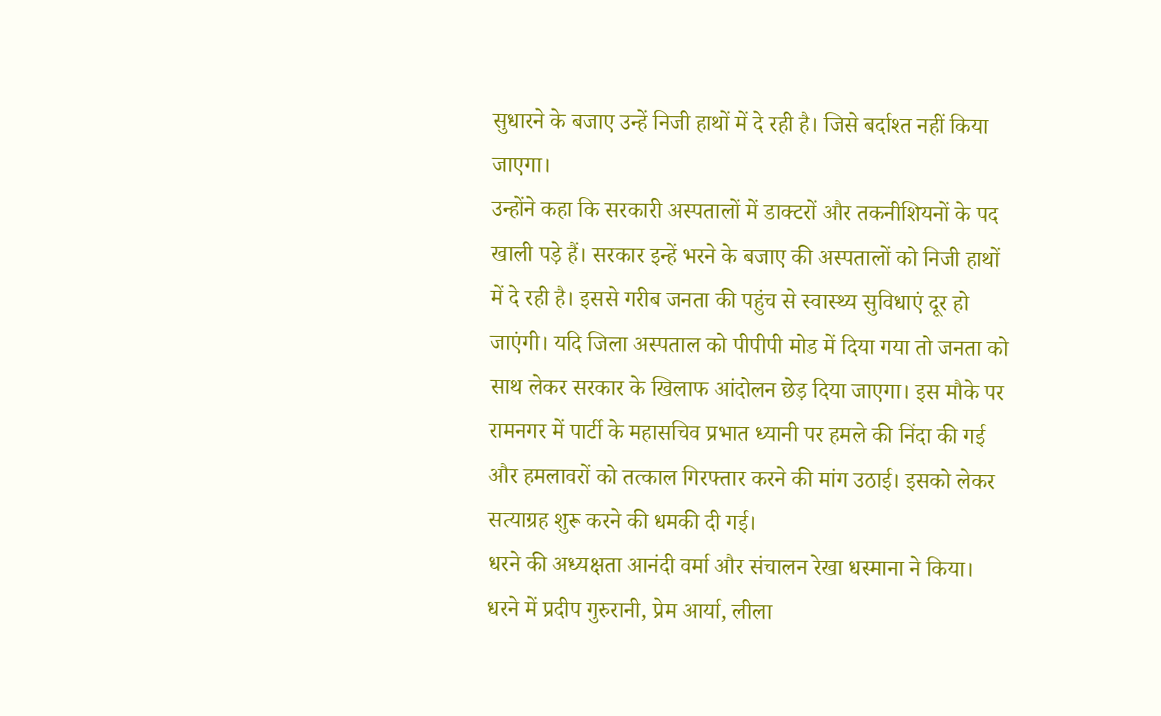सुधारने के बजाए उन्हें निजी हाथों में दे रही है। जिसे बर्दाश्त नहीं किया जाएगा।
उन्होंने कहा कि सरकारी अस्पतालों में डाक्टरों और तकनीशियनों के पद खाली पड़े हैं। सरकार इन्हें भरने के बजाए की अस्पतालों को निजी हाथों में दे रही है। इससे गरीब जनता की पहुंच से स्वास्थ्य सुविधाएं दूर हो जाएंगी। यदि जिला अस्पताल को पीपीपी मोड में दिया गया तो जनता को साथ लेकर सरकार के खिलाफ आंदोलन छेड़ दिया जाएगा। इस मौके पर रामनगर में पार्टी के महासचिव प्रभात ध्यानी पर हमले की निंदा की गई और हमलावरों को तत्काल गिरफ्तार करने की मांग उठाई। इसको लेकर सत्याग्रह शुरू करने की धमकी दी गई।
धरने की अध्यक्षता आनंदी वर्मा और संचालन रेखा धस्माना ने किया। धरने में प्रदीप गुरुरानी, प्रेम आर्या, लीला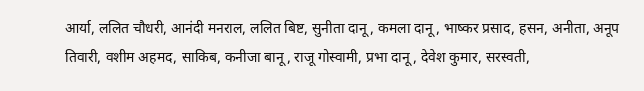आर्या, ललित चौधरी, आनंदी मनराल, ललित बिष्ट, सुनीता दानू, कमला दानू, भाष्कर प्रसाद, हसन, अनीता, अनूप तिवारी, वशीम अहमद, साकिब, कनीजा बानू, राजू गोस्वामी, प्रभा दानू, देवेश कुमार, सरस्वती,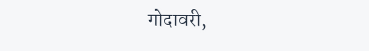गोदावरी,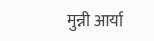मुन्नी आर्या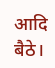आदि बैठे।